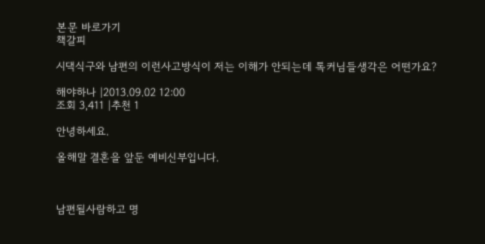본문 바로가기
책갈피

시댁식구와 남편의 이런사고방식이 저는 이해가 안되는데 톡커님들생각은 어떤가요?

해야하나 |2013.09.02 12:00
조회 3,411 |추천 1

안녕하세요.

올해말 결혼을 앞둔 예비신부입니다.



남편될사람하고 명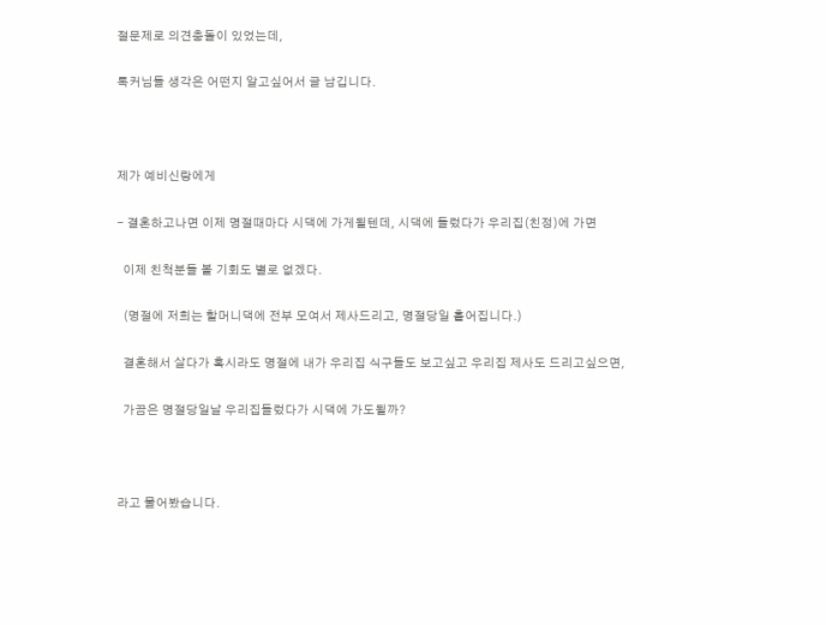절문제로 의견충돌이 있었는데,

톡커님들 생각은 어떤지 알고싶어서 글 남깁니다.



제가 예비신랑에게

- 결혼하고나면 이제 명절때마다 시댁에 가게될텐데, 시댁에 들렀다가 우리집(친정)에 가면

  이제 친척분들 볼 기회도 별로 없겠다.

  (명절에 저희는 할머니댁에 전부 모여서 제사드리고, 명절당일 흩어집니다.)

  결혼해서 살다가 혹시라도 명절에 내가 우리집 식구들도 보고싶고 우리집 제사도 드리고싶으면,

  가끔은 명절당일날 우리집들렀다가 시댁에 가도될까?



라고 물어봤습니다.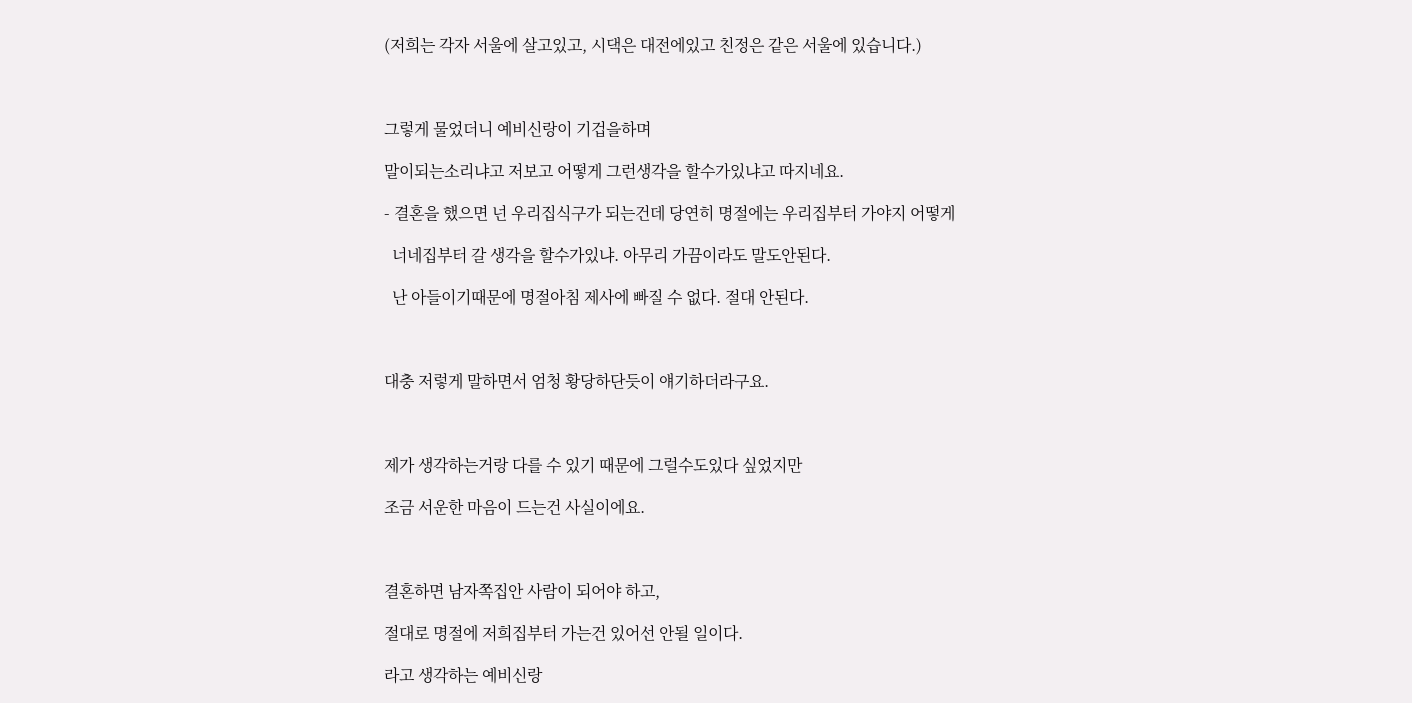(저희는 각자 서울에 살고있고, 시댁은 대전에있고 친정은 같은 서울에 있습니다.)



그렇게 물었더니 예비신랑이 기겁을하며

말이되는소리냐고 저보고 어떻게 그런생각을 할수가있냐고 따지네요.

- 결혼을 했으면 넌 우리집식구가 되는건데 당연히 명절에는 우리집부터 가야지 어떻게

  너네집부터 갈 생각을 할수가있냐. 아무리 가끔이라도 말도안된다.

  난 아들이기때문에 명절아침 제사에 빠질 수 없다. 절대 안된다.



대충 저렇게 말하면서 엄청 황당하단듯이 얘기하더라구요.



제가 생각하는거랑 다를 수 있기 때문에 그럴수도있다 싶었지만

조금 서운한 마음이 드는건 사실이에요.



결혼하면 남자쪽집안 사람이 되어야 하고,

절대로 명절에 저희집부터 가는건 있어선 안될 일이다.

라고 생각하는 예비신랑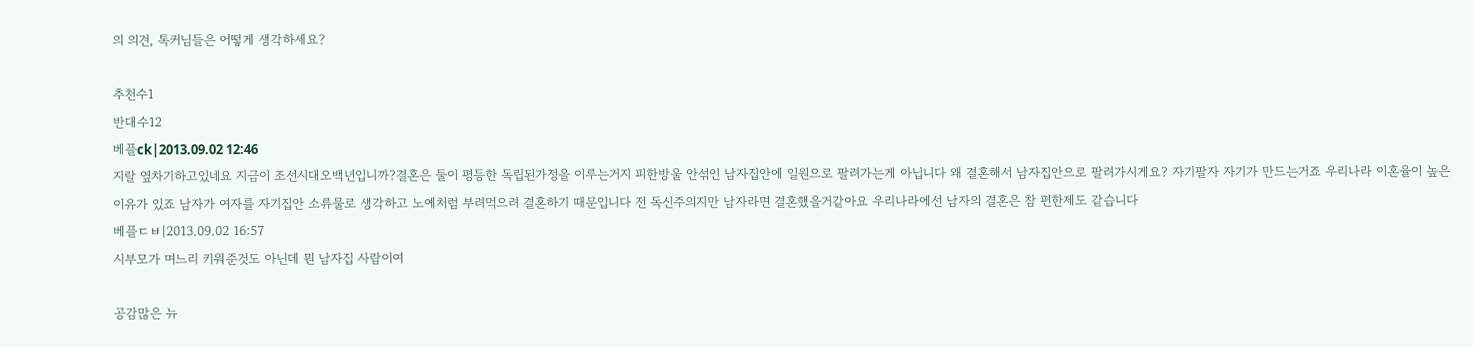의 의견, 톡커님들은 어떻게 생각하세요?

추천수1
반대수12
베플ck|2013.09.02 12:46
지랄 옆차기하고있네요 지금이 조선시대오백년입니까?결혼은 둘이 평등한 독립된가정을 이루는거지 피한방울 안섞인 남자집안에 일원으로 팔려가는게 아닙니다 왜 결혼해서 남자집안으로 팔려가시게요? 자기팔자 자기가 만드는거죠 우리나라 이혼율이 높은 이유가 있죠 남자가 여자를 자기집안 소류물로 생각하고 노예처럼 부려먹으려 결혼하기 때문입니다 전 독신주의지만 남자라면 결혼했을거같아요 우리나라에선 남자의 결혼은 참 편한제도 같습니다
베플ㄷㅂ|2013.09.02 16:57
시부모가 며느리 키워준것도 아닌데 뭔 남자집 사람이여

공감많은 뉴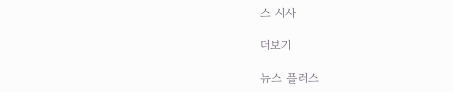스 시사

더보기

뉴스 플러스